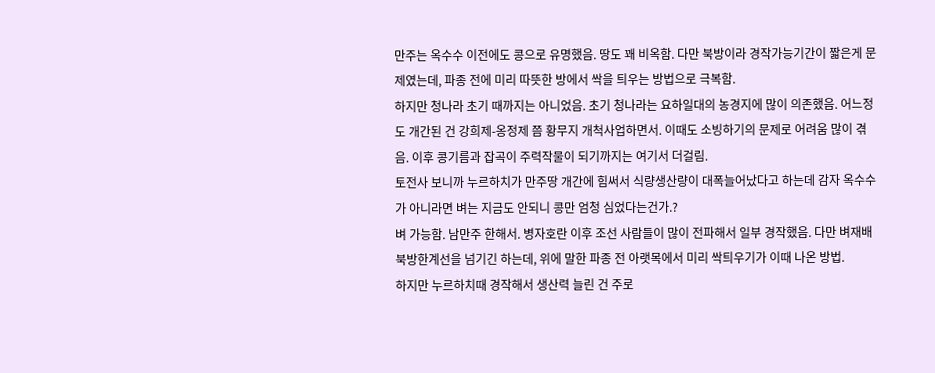만주는 옥수수 이전에도 콩으로 유명했음. 땅도 꽤 비옥함. 다만 북방이라 경작가능기간이 짧은게 문제였는데, 파종 전에 미리 따뜻한 방에서 싹을 틔우는 방법으로 극복함.
하지만 청나라 초기 때까지는 아니었음. 초기 청나라는 요하일대의 농경지에 많이 의존했음. 어느정도 개간된 건 강희제-옹정제 쯤 황무지 개척사업하면서. 이때도 소빙하기의 문제로 어려움 많이 겪음. 이후 콩기름과 잡곡이 주력작물이 되기까지는 여기서 더걸림.
토전사 보니까 누르하치가 만주땅 개간에 힘써서 식량생산량이 대폭늘어났다고 하는데 감자 옥수수가 아니라면 벼는 지금도 안되니 콩만 엄청 심었다는건가.?
벼 가능함. 남만주 한해서. 병자호란 이후 조선 사람들이 많이 전파해서 일부 경작했음. 다만 벼재배 북방한계선을 넘기긴 하는데, 위에 말한 파종 전 아랫목에서 미리 싹틔우기가 이때 나온 방법.
하지만 누르하치때 경작해서 생산력 늘린 건 주로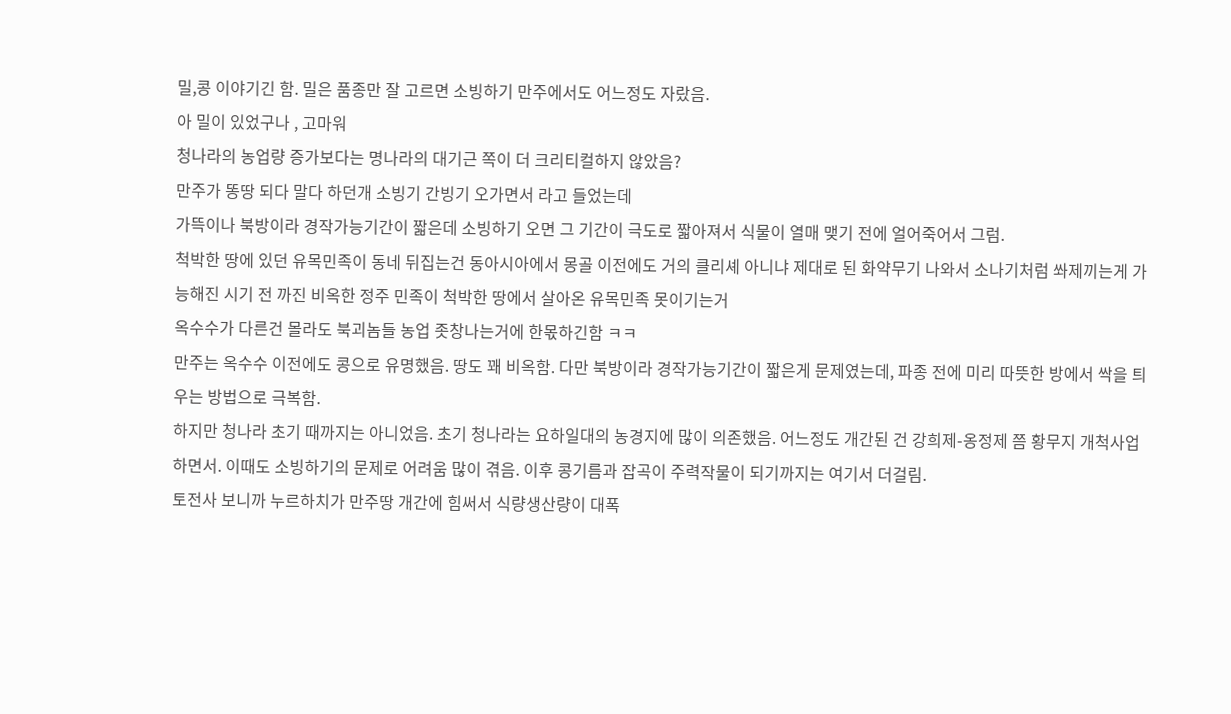밀,콩 이야기긴 함. 밀은 품종만 잘 고르면 소빙하기 만주에서도 어느정도 자랐음.
아 밀이 있었구나 , 고마워
청나라의 농업량 증가보다는 명나라의 대기근 쪽이 더 크리티컬하지 않았음?
만주가 똥땅 되다 말다 하던개 소빙기 간빙기 오가면서 라고 들었는데
가뜩이나 북방이라 경작가능기간이 짧은데 소빙하기 오면 그 기간이 극도로 짧아져서 식물이 열매 맺기 전에 얼어죽어서 그럼.
척박한 땅에 있던 유목민족이 동네 뒤집는건 동아시아에서 몽골 이전에도 거의 클리셰 아니냐 제대로 된 화약무기 나와서 소나기처럼 쏴제끼는게 가능해진 시기 전 까진 비옥한 정주 민족이 척박한 땅에서 살아온 유목민족 못이기는거
옥수수가 다른건 몰라도 북괴놈들 농업 좃창나는거에 한몫하긴함 ㅋㅋ
만주는 옥수수 이전에도 콩으로 유명했음. 땅도 꽤 비옥함. 다만 북방이라 경작가능기간이 짧은게 문제였는데, 파종 전에 미리 따뜻한 방에서 싹을 틔우는 방법으로 극복함.
하지만 청나라 초기 때까지는 아니었음. 초기 청나라는 요하일대의 농경지에 많이 의존했음. 어느정도 개간된 건 강희제-옹정제 쯤 황무지 개척사업하면서. 이때도 소빙하기의 문제로 어려움 많이 겪음. 이후 콩기름과 잡곡이 주력작물이 되기까지는 여기서 더걸림.
토전사 보니까 누르하치가 만주땅 개간에 힘써서 식량생산량이 대폭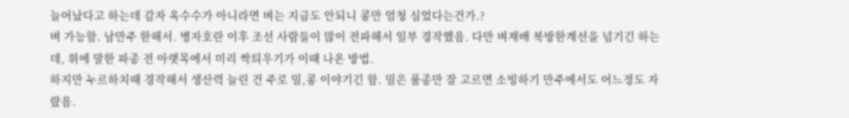늘어났다고 하는데 감자 옥수수가 아니라면 벼는 지금도 안되니 콩만 엄청 심었다는건가.?
벼 가능함. 남만주 한해서. 병자호란 이후 조선 사람들이 많이 전파해서 일부 경작했음. 다만 벼재배 북방한계선을 넘기긴 하는데, 위에 말한 파종 전 아랫목에서 미리 싹틔우기가 이때 나온 방법.
하지만 누르하치때 경작해서 생산력 늘린 건 주로 밀,콩 이야기긴 함. 밀은 품종만 잘 고르면 소빙하기 만주에서도 어느정도 자랐음.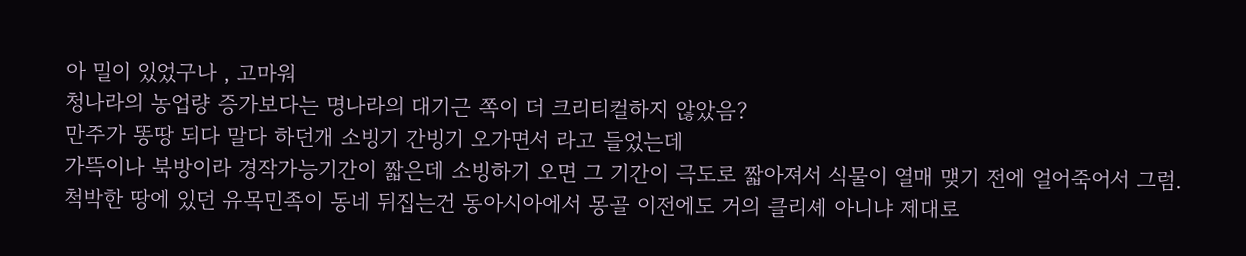아 밀이 있었구나 , 고마워
청나라의 농업량 증가보다는 명나라의 대기근 쪽이 더 크리티컬하지 않았음?
만주가 똥땅 되다 말다 하던개 소빙기 간빙기 오가면서 라고 들었는데
가뜩이나 북방이라 경작가능기간이 짧은데 소빙하기 오면 그 기간이 극도로 짧아져서 식물이 열매 맺기 전에 얼어죽어서 그럼.
척박한 땅에 있던 유목민족이 동네 뒤집는건 동아시아에서 몽골 이전에도 거의 클리셰 아니냐 제대로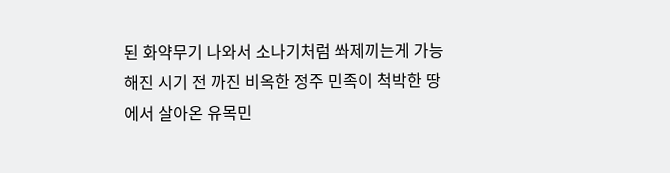된 화약무기 나와서 소나기처럼 쏴제끼는게 가능해진 시기 전 까진 비옥한 정주 민족이 척박한 땅에서 살아온 유목민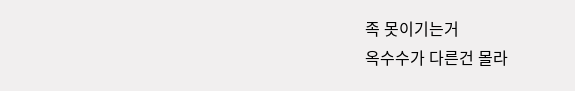족 못이기는거
옥수수가 다른건 몰라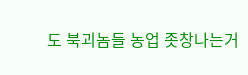도 북괴놈들 농업 좃창나는거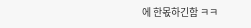에 한몫하긴함 ㅋㅋ